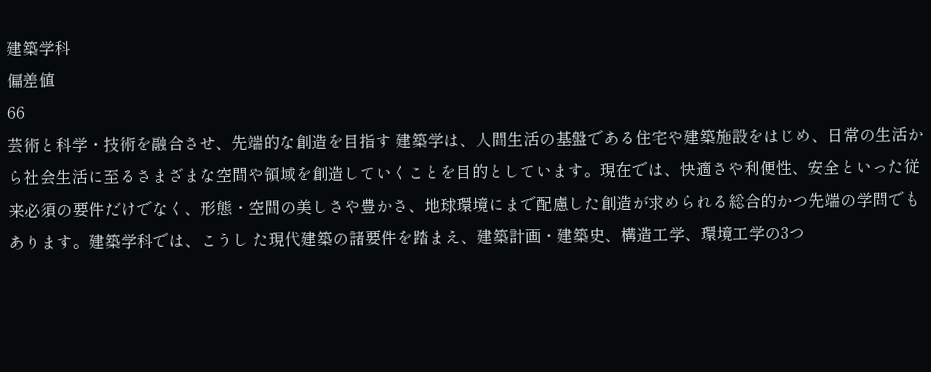建築学科
偏差値
66
芸術と科学・技術を融合させ、先端的な創造を目指す 建築学は、人間生活の基盤である住宅や建築施設をはじめ、日常の生活から社会生活に至るさまざまな空間や領域を創造していくことを目的としています。現在では、快適さや利便性、安全といった従来必須の要件だけでなく、形態・空間の美しさや豊かさ、地球環境にまで配慮した創造が求められる総合的かつ先端の学問でもあります。建築学科では、こうし た現代建築の諸要件を踏まえ、建築計画・建築史、構造工学、環境工学の3つ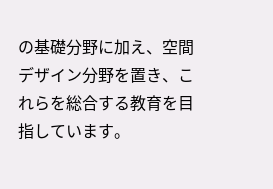の基礎分野に加え、空間デザイン分野を置き、これらを総合する教育を目指しています。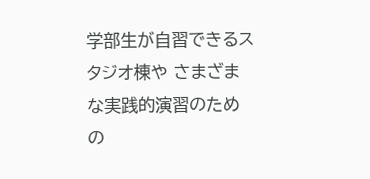学部生が自習できるスタジオ棟や さまざまな実践的演習のための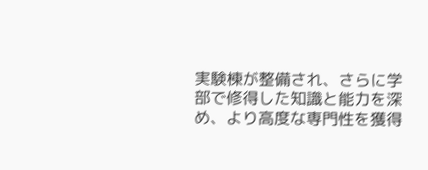実験棟が整備され、さらに学部で修得した知識と能力を深め、より高度な専門性を獲得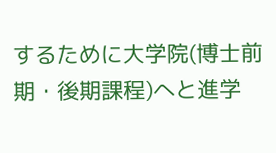するために大学院(博士前期・後期課程)へと進学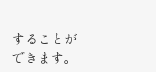することができます。